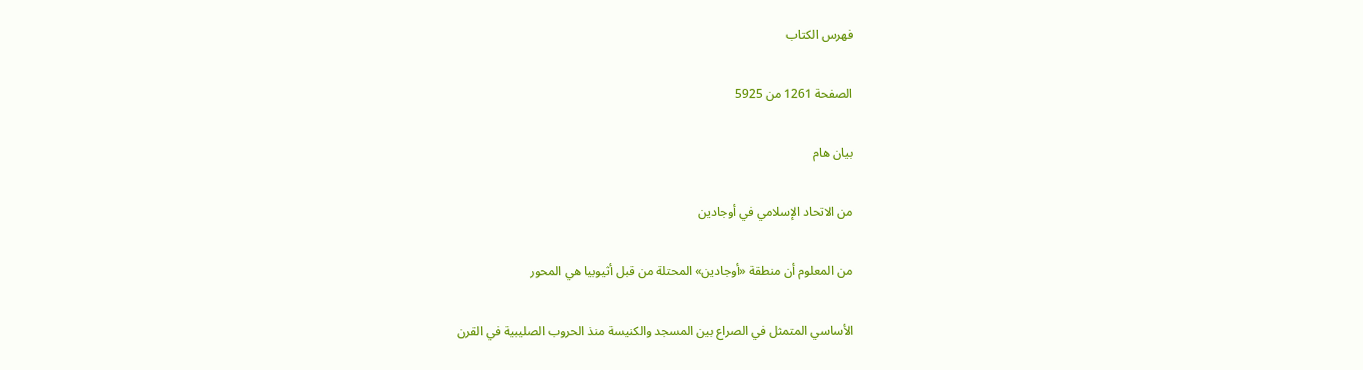فهرس الكتاب

الصفحة 1261 من 5925

بيان هام

من الاتحاد الإسلامي في أوجادين

من المعلوم أن منطقة «أوجادين» المحتلة من قبل أثيوبيا هي المحور

الأساسي المتمثل في الصراع بين المسجد والكنيسة منذ الحروب الصليبية في القرن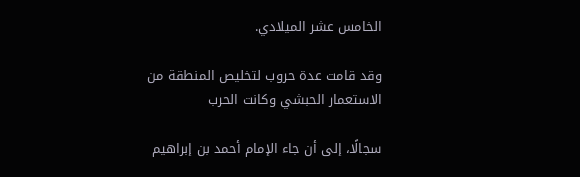الخامس عشر الميلادي.

وقد قامت عدة حروب لتخليص المنطقة من الاستعمار الحبشي وكانت الحرب

سجالًا، إلى أن جاء الإمام أحمد بن إبراهيم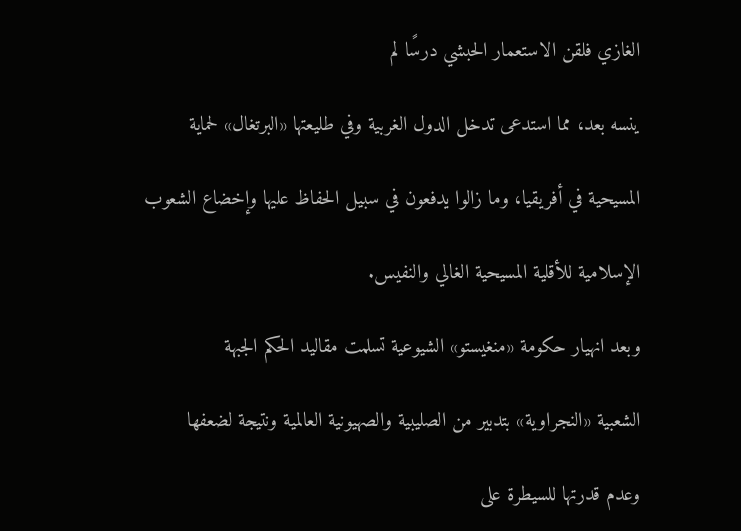الغازي فلقن الاستعمار الحبشي درسًا لم

ينسه بعد، مما استدعى تدخل الدول الغربية وفي طليعتها «البرتغال» لحماية

المسيحية في أفريقيا، وما زالوا يدفعون في سبيل الحفاظ عليها وإخضاع الشعوب

الإسلامية للأقلية المسيحية الغالي والنفيس.

وبعد انهيار حكومة «منغيستو» الشيوعية تسلمت مقاليد الحكم الجبهة

الشعبية «النجراوية» بتدبير من الصليبية والصهيونية العالمية ونتيجة لضعفها

وعدم قدرتها للسيطرة على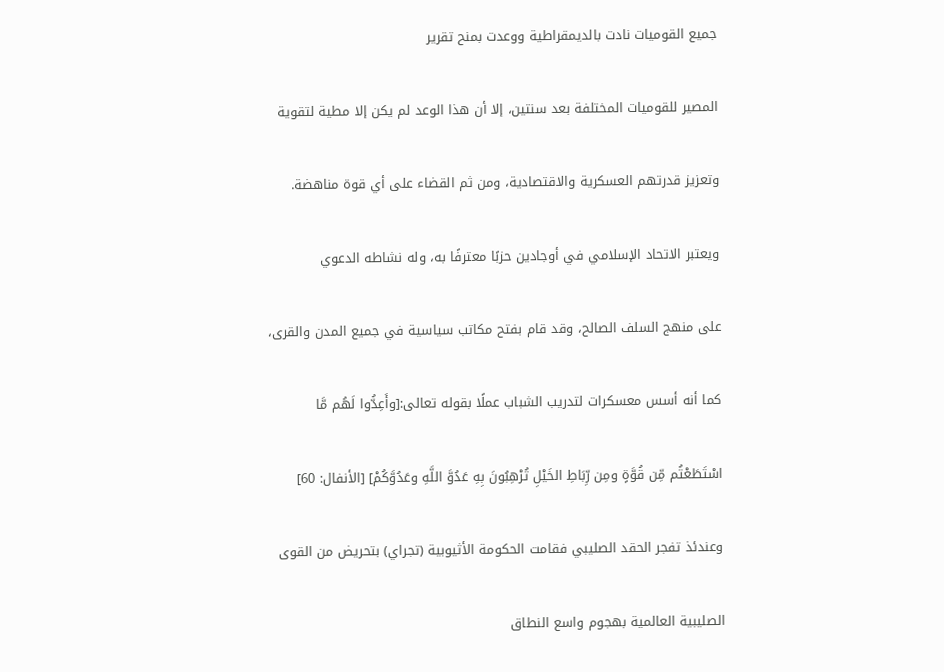جميع القوميات نادت بالديمقراطية ووعدت بمنح تقرير

المصير للقوميات المختلفة بعد سنتين، إلا أن هذا الوعد لم يكن إلا مطية لتقوية

وتعزيز قدرتهم العسكرية والاقتصادية، ومن ثم القضاء على أي قوة مناهضة.

ويعتبر الاتحاد الإسلامي في أوجادين حزبًا معترفًا به، وله نشاطه الدعوي

على منهج السلف الصالح، وقد قام بفتح مكاتب سياسية في جميع المدن والقرى،

كما أنه أسس معسكرات لتدريب الشباب عملًا بقوله تعالى:[وأَعِدُّوا لَهُم مَّا

اسْتَطَعْتُم مِّن قُوَّةٍ ومِن رِّبَاطِ الخَيْلِ تُرْهِبُونَ بِهِ عَدُوَّ اللَّهِ وعَدُوَّكُمْ] [الأنفال: 60]

وعندئذ تفجر الحقد الصليبي فقامت الحكومة الأثيوبية (تجراي) بتحريض من القوى

الصليبية العالمية بهجوم واسع النطاق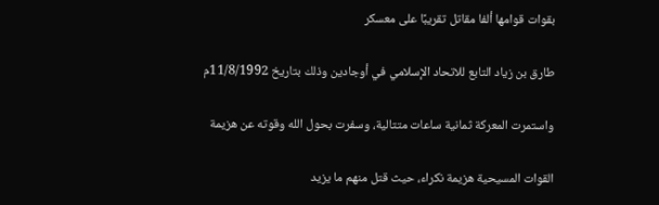بقوات قوامها ألفا مقاتل تقريبًا على معسكر

طارق بن زياد التابع للاتحاد الإسلامي في أوجادين وذلك بتاريخ 11/8/1992م

واستمرت المعركة ثمانية ساعات متتالية، وسفرت بحول الله وقوته عن هزيمة

القوات المسيحية هزيمة نكراء، حيث قتل منهم ما يزيد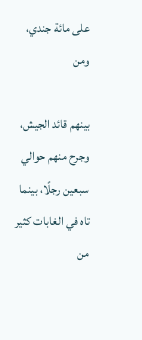على مائة جندي، ومن

بينهم قائد الجيش، وجرح منهم حوالي سبعين رجلًا، بينما تاه في الغابات كثير من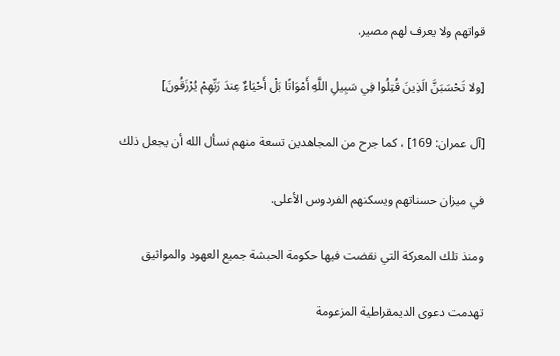قواتهم ولا يعرف لهم مصير.

[ولا تَحْسَبَنَّ الَذِينَ قُتِلُوا فِي سَبِيلِ اللَّهِ أَمْوَاتًا بَلْ أَحْيَاءٌ عِندَ رَبِّهِمْ يُرْزَقُونَ]

[آل عمران: 169] ، كما جرح من المجاهدين تسعة منهم نسأل الله أن يجعل ذلك

في ميزان حسناتهم ويسكنهم الفردوس الأعلى.

ومنذ تلك المعركة التي نقضت فيها حكومة الحبشة جميع العهود والمواثيق

تهدمت دعوى الديمقراطية المزعومة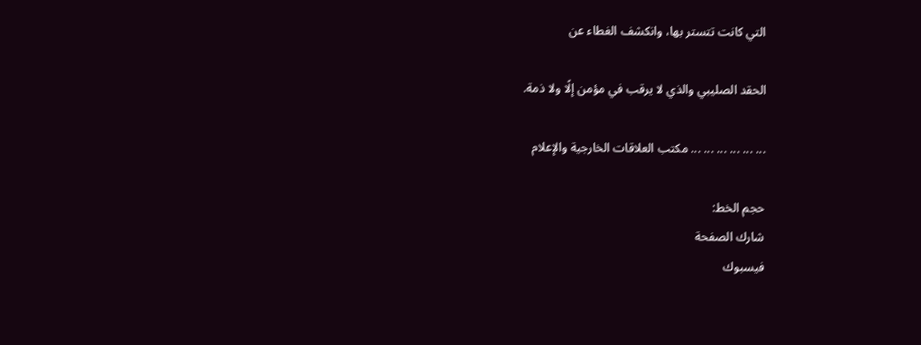التي كانت تتستر بها، وانكشف الغطاء عن

الحقد الصليبي والذي لا يرقب في مؤمن إلًا ولا ذمة.

... ... ... ... ... ... مكتب العلاقات الخارجية والإعلام

حجم الخط:
شارك الصفحة
فيسبوك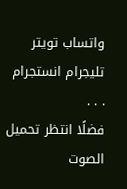واتساب تويتر تليجرام انستجرام
. . .
فضلًا انتظر تحميل الصوت